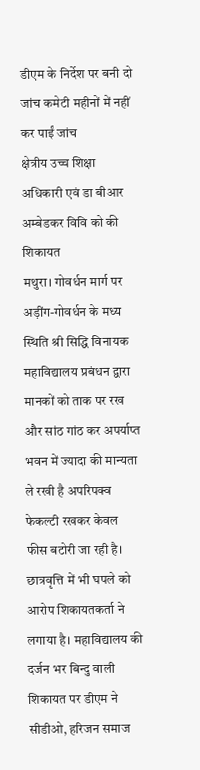डीएम के निर्देश पर बनी दो जांच कमेटी महीनों में नहीं कर पाईं जांच
क्षेत्रीय उच्च शिक्षा अधिकारी एवं डा बीआर अम्बेडकर विवि को की शिकायत
मथुरा। गोवर्धन मार्ग पर अड़ींग-गोवर्धन के मध्य स्थिति श्री सिद्धि विनायक महाविद्यालय प्रबंधन द्वारा मानकों को ताक पर रख और सांठ गांठ कर अपर्याप्त भवन में ज्यादा की मान्यता ले रखी है अपरिपक्व फेकल्टी रखकर केवल फीस बटोरी जा रही है। छात्रवृत्ति में भी घपले को आरोप शिकायतकर्ता ने लगाया है। महाविद्यालय की दर्जन भर बिन्दु वाली शिकायत पर डीएम ने सीडीओ, हरिजन समाज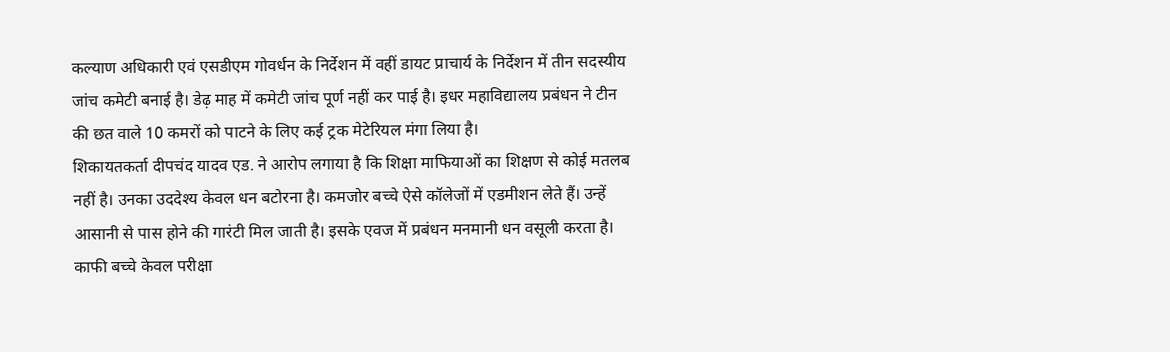कल्याण अधिकारी एवं एसडीएम गोवर्धन के निर्देशन में वहीं डायट प्राचार्य के निर्देशन में तीन सदस्यीय जांच कमेटी बनाई है। डेढ़ माह में कमेटी जांच पूर्ण नहीं कर पाई है। इधर महाविद्यालय प्रबंधन ने टीन की छत वाले 10 कमरों को पाटने के लिए कई ट्रक मेटेरियल मंगा लिया है।
शिकायतकर्ता दीपचंद यादव एड. ने आरोप लगाया है कि शिक्षा माफियाओं का शिक्षण से कोई मतलब नहीं है। उनका उददेश्य केवल धन बटोरना है। कमजोर बच्चे ऐसे कॉलेजों में एडमीशन लेते हैं। उन्हें आसानी से पास होने की गारंटी मिल जाती है। इसके एवज में प्रबंधन मनमानी धन वसूली करता है। काफी बच्चे केवल परीक्षा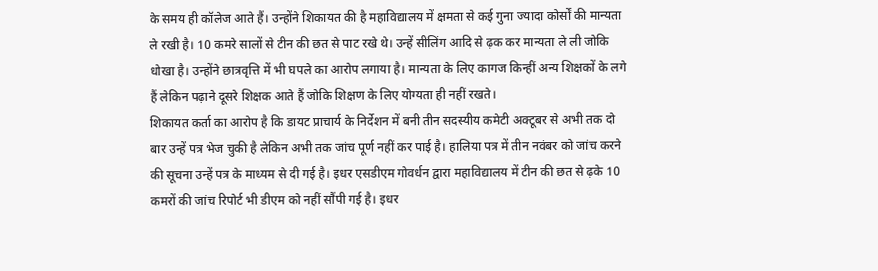के समय ही कॉलेज आते हैं। उन्होंने शिकायत की है महाविद्यालय में क्षमता से कई गुना ज्यादा कोर्सों की मान्यता ले रखी है। 10 कमरे सालों से टीन की छत से पाट रखे थे। उन्हें सीलिंग आदि से ढ़क कर मान्यता ले ली जोकि धोखा है। उन्होंने छात्रवृत्ति में भी घपले का आरोप लगाया है। मान्यता के लिए कागज किन्हीं अन्य शिक्षकों के लगे हैं लेकिन पढ़ाने दूसरे शिक्षक आते हैं जोकि शिक्षण के लिए योग्यता ही नहीं रखते।
शिकायत कर्ता का आरोप है कि डायट प्राचार्य के निर्देशन में बनी तीन सदस्यीय कमेटी अक्टूबर से अभी तक दो बार उन्हें पत्र भेज चुकी है लेकिन अभी तक जांच पूर्ण नहीं कर पाई है। हालिया पत्र में तीन नवंबर को जांच करने की सूचना उन्हें पत्र के माध्यम से दी गई है। इधर एसडीएम गोवर्धन द्वारा महाविद्यालय में टीन की छत से ढ़के 10 कमरों की जांच रिपोर्ट भी डीएम को नहीं सौंपी गई है। इधर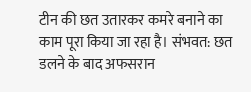टीन की छत उतारकर कमरे बनाने का काम पूरा किया जा रहा है। संभवत: छत डलने के बाद अफसरान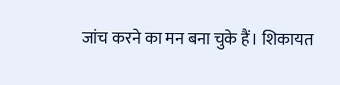जांच करने का मन बना चुके हैं। शिकायत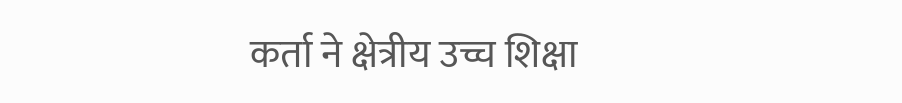कर्ता ने क्षेत्रीय उच्च शिक्षा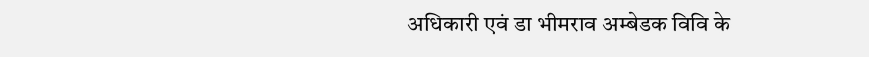अधिकारी एवं डा भीमराव अम्बेडक विवि के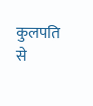कुलपति से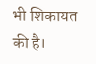भी शिकायत की है।